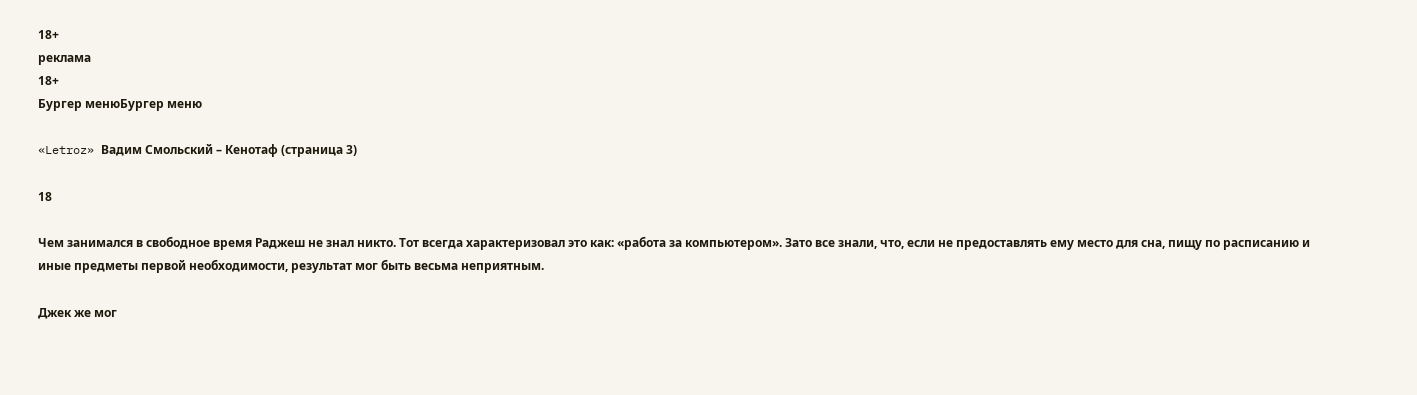18+
реклама
18+
Бургер менюБургер меню

«Letroz» Вадим Смольский – Кенотаф (страница 3)

18

Чем занимался в свободное время Раджеш не знал никто. Тот всегда характеризовал это как: «работа за компьютером». Зато все знали, что, если не предоставлять ему место для сна, пищу по расписанию и иные предметы первой необходимости, результат мог быть весьма неприятным.

Джек же мог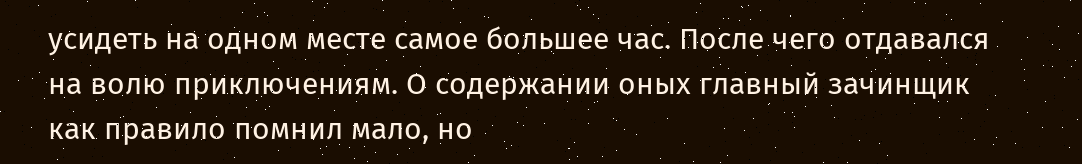усидеть на одном месте самое большее час. После чего отдавался на волю приключениям. О содержании оных главный зачинщик как правило помнил мало, но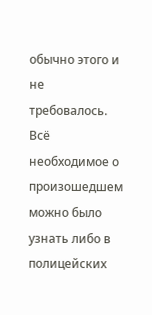обычно этого и не требовалось. Всё необходимое о произошедшем можно было узнать либо в полицейских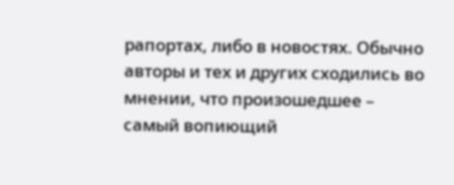рапортах, либо в новостях. Обычно авторы и тех и других сходились во мнении, что произошедшее – самый вопиющий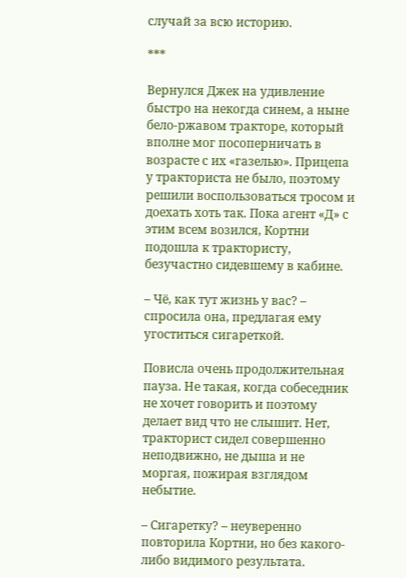случай за всю историю.

***

Вернулся Джек на удивление быстро на некогда синем, а ныне бело-ржавом тракторе, который вполне мог посоперничать в возрасте с их «газелью». Прицепа у тракториста не было, поэтому решили воспользоваться тросом и доехать хоть так. Пока агент «Д» с этим всем возился, Кортни подошла к трактористу, безучастно сидевшему в кабине.

– Чё, как тут жизнь у вас? – спросила она, предлагая ему угоститься сигареткой.

Повисла очень продолжительная пауза. Не такая, когда собеседник не хочет говорить и поэтому делает вид что не слышит. Нет, тракторист сидел совершенно неподвижно, не дыша и не моргая, пожирая взглядом небытие.

– Сигаретку? – неуверенно повторила Кортни, но без какого-либо видимого результата.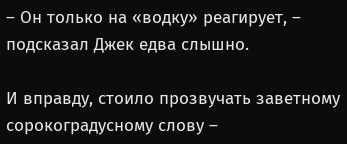– Он только на «водку» реагирует, – подсказал Джек едва слышно.

И вправду, стоило прозвучать заветному сорокоградусному слову –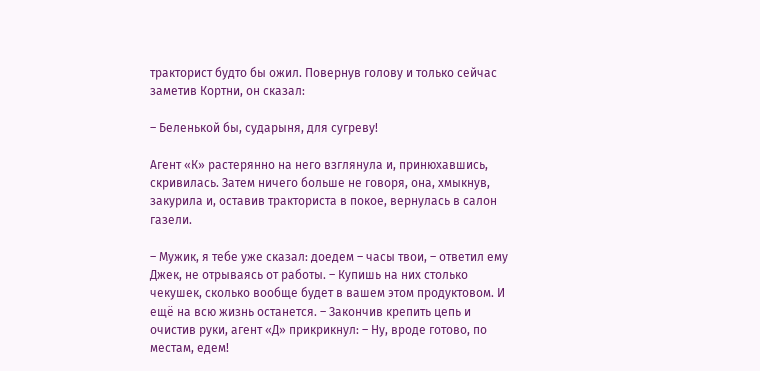тракторист будто бы ожил. Повернув голову и только сейчас заметив Кортни, он сказал:

– Беленькой бы, сударыня, для сугреву!

Агент «К» растерянно на него взглянула и, принюхавшись, скривилась. Затем ничего больше не говоря, она, хмыкнув, закурила и, оставив тракториста в покое, вернулась в салон газели.

– Мужик, я тебе уже сказал: доедем – часы твои, – ответил ему Джек, не отрываясь от работы. – Купишь на них столько чекушек, сколько вообще будет в вашем этом продуктовом. И ещё на всю жизнь останется. – Закончив крепить цепь и очистив руки, агент «Д» прикрикнул: – Ну, вроде готово, по местам, едем!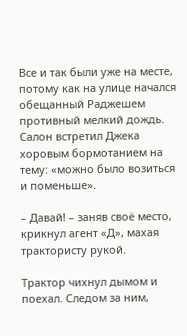Все и так были уже на месте, потому как на улице начался обещанный Раджешем противный мелкий дождь. Салон встретил Джека хоровым бормотанием на тему: «можно было возиться и поменьше».

– Давай! – заняв своё место, крикнул агент «Д», махая трактористу рукой.

Трактор чихнул дымом и поехал. Следом за ним,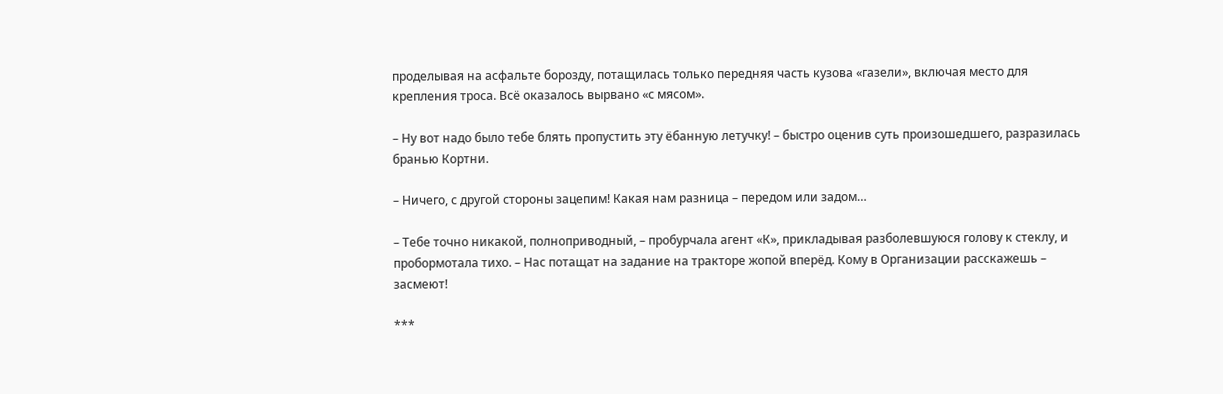проделывая на асфальте борозду, потащилась только передняя часть кузова «газели», включая место для крепления троса. Всё оказалось вырвано «с мясом».

– Ну вот надо было тебе блять пропустить эту ёбанную летучку! – быстро оценив суть произошедшего, разразилась бранью Кортни.

– Ничего, с другой стороны зацепим! Какая нам разница – передом или задом…

– Тебе точно никакой, полноприводный, – пробурчала агент «К», прикладывая разболевшуюся голову к стеклу, и пробормотала тихо. – Нас потащат на задание на тракторе жопой вперёд. Кому в Организации расскажешь – засмеют!

***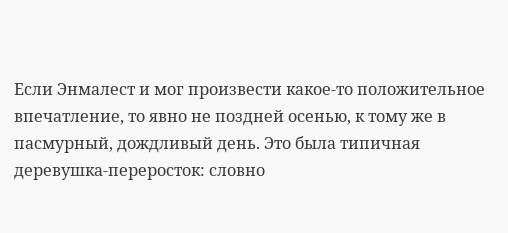Если Энмалест и мог произвести какое-то положительное впечатление, то явно не поздней осенью, к тому же в пасмурный, дождливый день. Это была типичная деревушка-переросток: словно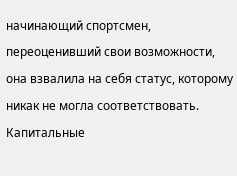начинающий спортсмен, переоценивший свои возможности, она взвалила на себя статус, которому никак не могла соответствовать. Капитальные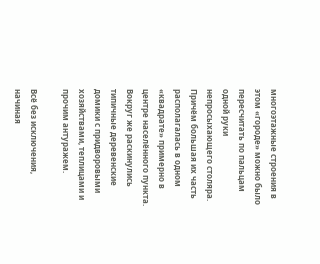многоэтажные строения в этом «городе» можно было пересчитать по пальцам одной руки непросыхающего столяра. Причём большая их часть располагалась в одном «квадрате» примерно в центре населённого пункта. Вокруг же раскинулись типичные деревенские домики с придворовыми хозяйствами, теплицами и прочим антуражем.

Всё без исключения, начиная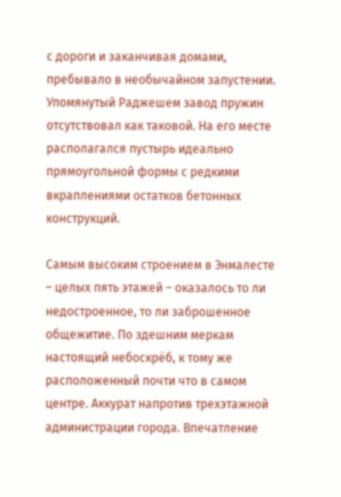с дороги и заканчивая домами, пребывало в необычайном запустении. Упомянутый Раджешем завод пружин отсутствовал как таковой. На его месте располагался пустырь идеально прямоугольной формы с редкими вкраплениями остатков бетонных конструкций.

Самым высоким строением в Энмалесте – целых пять этажей – оказалось то ли недостроенное, то ли заброшенное общежитие. По здешним меркам настоящий небоскрёб, к тому же расположенный почти что в самом центре. Аккурат напротив трехэтажной администрации города. Впечатление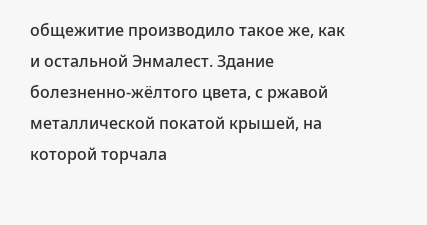общежитие производило такое же, как и остальной Энмалест. Здание болезненно-жёлтого цвета, с ржавой металлической покатой крышей, на которой торчала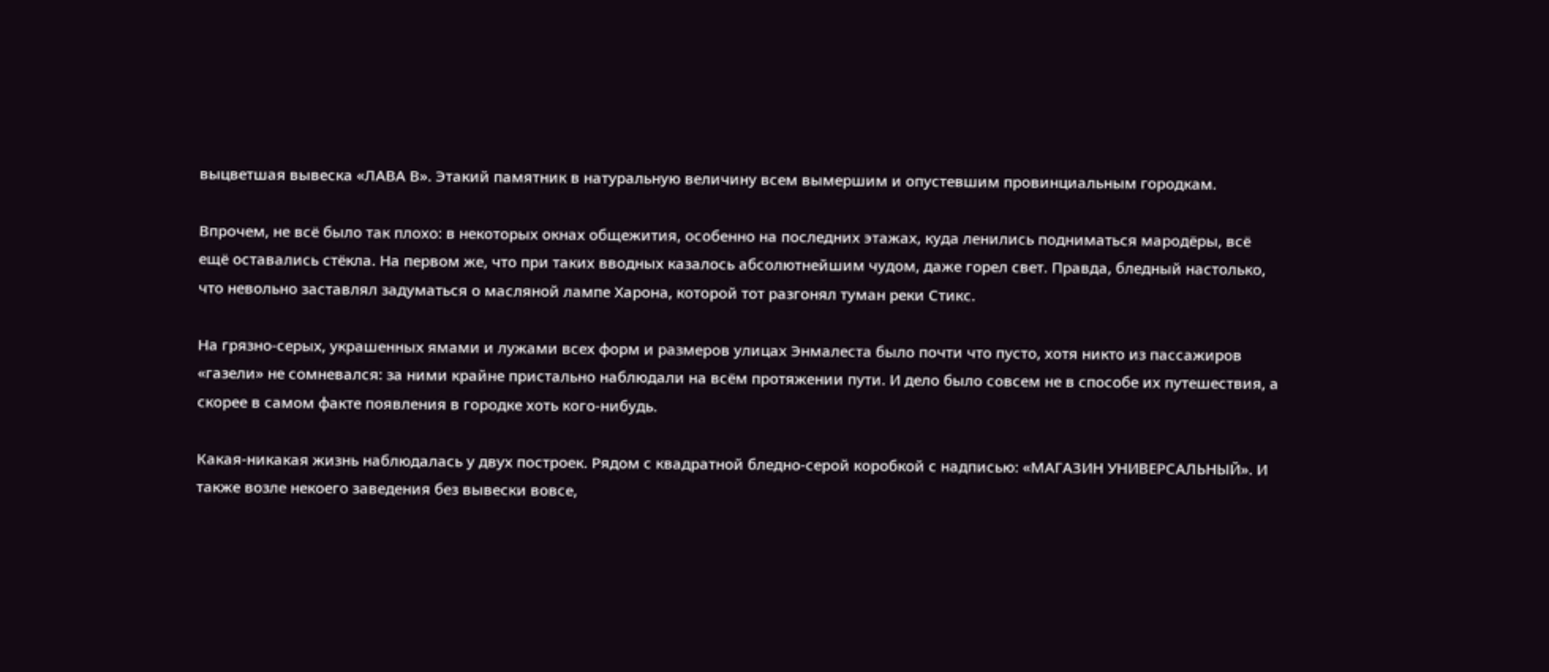выцветшая вывеска «ЛАВА В». Этакий памятник в натуральную величину всем вымершим и опустевшим провинциальным городкам.

Впрочем, не всё было так плохо: в некоторых окнах общежития, особенно на последних этажах, куда ленились подниматься мародёры, всё ещё оставались стёкла. На первом же, что при таких вводных казалось абсолютнейшим чудом, даже горел свет. Правда, бледный настолько, что невольно заставлял задуматься о масляной лампе Харона, которой тот разгонял туман реки Стикс.

На грязно-серых, украшенных ямами и лужами всех форм и размеров улицах Энмалеста было почти что пусто, хотя никто из пассажиров «газели» не сомневался: за ними крайне пристально наблюдали на всём протяжении пути. И дело было совсем не в способе их путешествия, а скорее в самом факте появления в городке хоть кого-нибудь.

Какая-никакая жизнь наблюдалась у двух построек. Рядом с квадратной бледно-серой коробкой с надписью: «МАГАЗИН УНИВЕРСАЛЬНЫЙ». И также возле некоего заведения без вывески вовсе,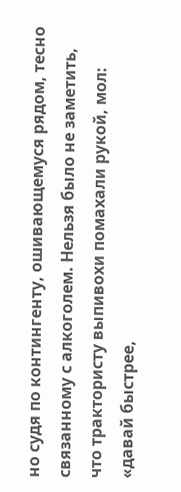но судя по контингенту, ошивающемуся рядом, тесно связанному с алкоголем. Нельзя было не заметить, что трактористу выпивохи помахали рукой, мол: «давай быстрее,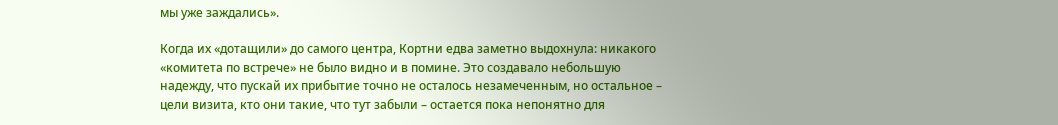мы уже заждались».

Когда их «дотащили» до самого центра, Кортни едва заметно выдохнула: никакого «комитета по встрече» не было видно и в помине. Это создавало небольшую надежду, что пускай их прибытие точно не осталось незамеченным, но остальное – цели визита, кто они такие, что тут забыли – остается пока непонятно для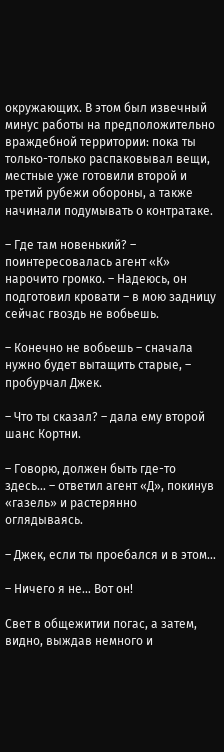окружающих. В этом был извечный минус работы на предположительно враждебной территории: пока ты только-только распаковывал вещи, местные уже готовили второй и третий рубежи обороны, а также начинали подумывать о контратаке.

– Где там новенький? – поинтересовалась агент «К» нарочито громко. – Надеюсь, он подготовил кровати – в мою задницу сейчас гвоздь не вобьешь.

– Конечно не вобьешь – сначала нужно будет вытащить старые, – пробурчал Джек.

– Что ты сказал? – дала ему второй шанс Кортни.

– Говорю, должен быть где-то здесь… – ответил агент «Д», покинув «газель» и растерянно оглядываясь.

– Джек, если ты проебался и в этом…

– Ничего я не… Вот он!

Свет в общежитии погас, а затем, видно, выждав немного и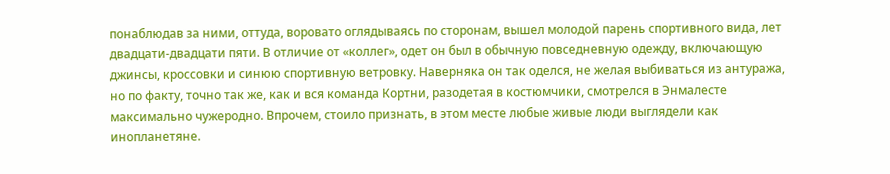понаблюдав за ними, оттуда, воровато оглядываясь по сторонам, вышел молодой парень спортивного вида, лет двадцати-двадцати пяти. В отличие от «коллег», одет он был в обычную повседневную одежду, включающую джинсы, кроссовки и синюю спортивную ветровку. Наверняка он так оделся, не желая выбиваться из антуража, но по факту, точно так же, как и вся команда Кортни, разодетая в костюмчики, смотрелся в Энмалесте максимально чужеродно. Впрочем, стоило признать, в этом месте любые живые люди выглядели как инопланетяне.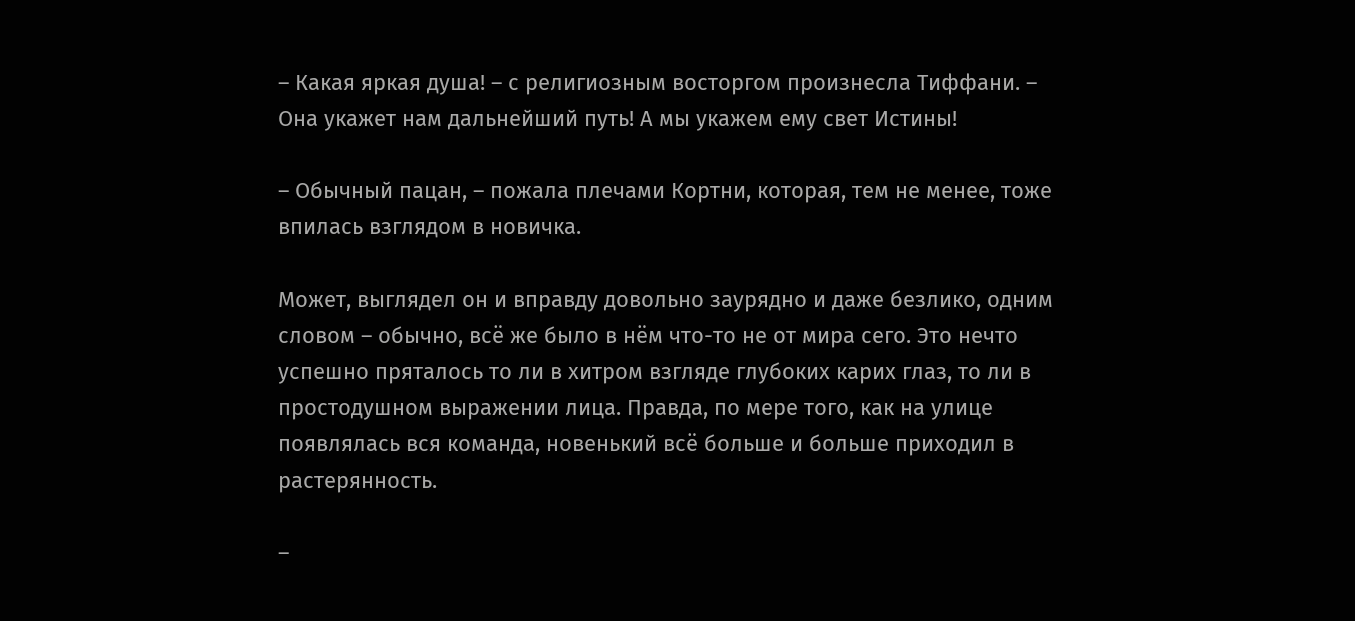– Какая яркая душа! – с религиозным восторгом произнесла Тиффани. – Она укажет нам дальнейший путь! А мы укажем ему свет Истины!

– Обычный пацан, – пожала плечами Кортни, которая, тем не менее, тоже впилась взглядом в новичка.

Может, выглядел он и вправду довольно заурядно и даже безлико, одним словом – обычно, всё же было в нём что-то не от мира сего. Это нечто успешно пряталось то ли в хитром взгляде глубоких карих глаз, то ли в простодушном выражении лица. Правда, по мере того, как на улице появлялась вся команда, новенький всё больше и больше приходил в растерянность.

–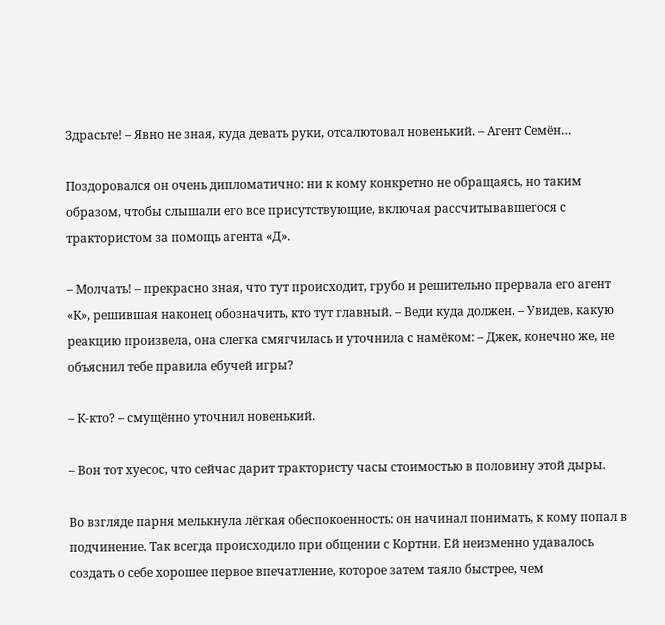Здрасьте! – Явно не зная, куда девать руки, отсалютовал новенький. – Агент Семён…

Поздоровался он очень дипломатично: ни к кому конкретно не обращаясь, но таким образом, чтобы слышали его все присутствующие, включая рассчитывавшегося с трактористом за помощь агента «Д».

– Молчать! – прекрасно зная, что тут происходит, грубо и решительно прервала его агент «К», решившая наконец обозначить, кто тут главный. – Веди куда должен. – Увидев, какую реакцию произвела, она слегка смягчилась и уточнила с намёком: – Джек, конечно же, не объяснил тебе правила ебучей игры?

– К-кто? – смущённо уточнил новенький.

– Вон тот хуесос, что сейчас дарит трактористу часы стоимостью в половину этой дыры.

Во взгляде парня мелькнула лёгкая обеспокоенность: он начинал понимать, к кому попал в подчинение. Так всегда происходило при общении с Кортни. Ей неизменно удавалось создать о себе хорошее первое впечатление, которое затем таяло быстрее, чем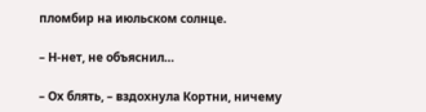пломбир на июльском солнце.

– Н-нет, не объяснил…

– Ох блять, – вздохнула Кортни, ничему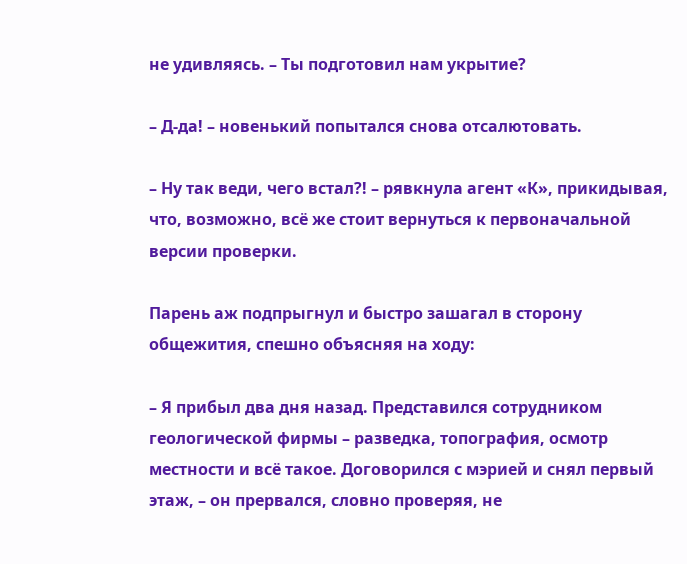не удивляясь. – Ты подготовил нам укрытие?

– Д-да! – новенький попытался снова отсалютовать.

– Ну так веди, чего встал?! – рявкнула агент «К», прикидывая, что, возможно, всё же стоит вернуться к первоначальной версии проверки.

Парень аж подпрыгнул и быстро зашагал в сторону общежития, спешно объясняя на ходу:

– Я прибыл два дня назад. Представился сотрудником геологической фирмы – разведка, топография, осмотр местности и всё такое. Договорился с мэрией и снял первый этаж, – он прервался, словно проверяя, не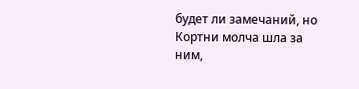будет ли замечаний, но Кортни молча шла за ним,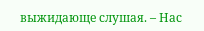выжидающе слушая. – Нас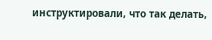инструктировали, что так делать,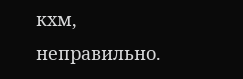кхм, неправильно.